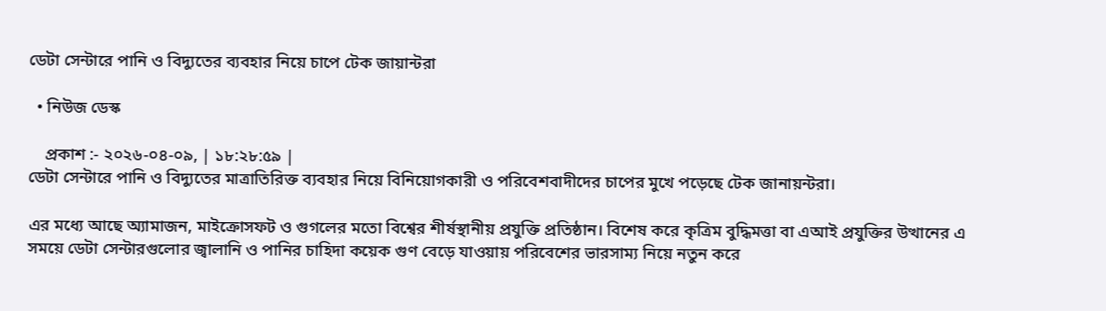ডেটা সেন্টারে পানি ও বিদ্যুতের ব্যবহার নিয়ে চাপে টেক জায়ান্টরা

  • নিউজ ডেস্ক

    প্রকাশ :- ২০২৬-০৪-০৯, | ১৮:২৮:৫৯ |
ডেটা সেন্টারে পানি ও বিদ্যুতের মাত্রাতিরিক্ত ব্যবহার নিয়ে বিনিয়োগকারী ও পরিবেশবাদীদের চাপের মুখে পড়েছে টেক জানায়ন্টরা।

এর মধ্যে আছে অ্যামাজন, মাইক্রোসফট ও গুগলের মতো বিশ্বের শীর্ষস্থানীয় প্রযুক্তি প্রতিষ্ঠান। বিশেষ করে কৃত্রিম বুদ্ধিমত্তা বা এআই প্রযুক্তির উত্থানের এ সময়ে ডেটা সেন্টারগুলোর জ্বালানি ও পানির চাহিদা কয়েক গুণ বেড়ে যাওয়ায় পরিবেশের ভারসাম্য নিয়ে নতুন করে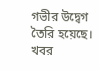গভীর উদ্বেগ তৈরি হয়েছে। খবর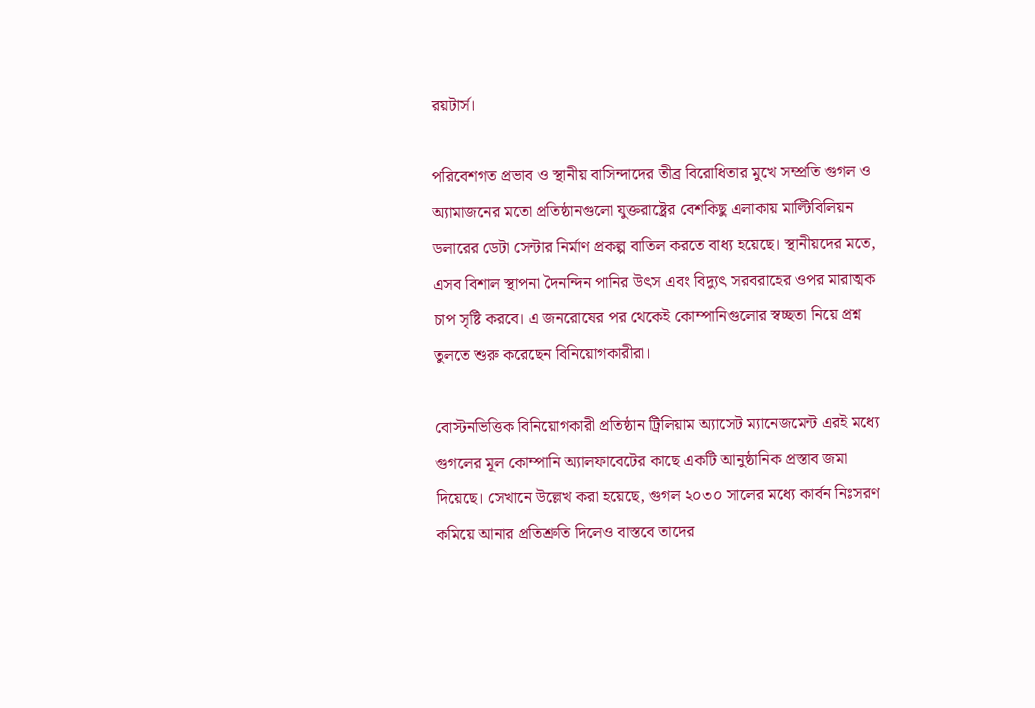রয়টার্স।

পরিবেশগত প্রভাব ও স্থানীয় বাসিন্দাদের তীব্র বিরোধিতার মুখে সম্প্রতি গুগল ও অ্যামাজনের মতো প্রতিষ্ঠানগুলো যুক্তরাষ্ট্রের বেশকিছু এলাকায় মাল্টিবিলিয়ন ডলারের ডেটা সেন্টার নির্মাণ প্রকল্প বাতিল করতে বাধ্য হয়েছে। স্থানীয়দের মতে, এসব বিশাল স্থাপনা দৈনন্দিন পানির উৎস এবং বিদ্যুৎ সরবরাহের ওপর মারাত্মক চাপ সৃষ্টি করবে। এ জনরোষের পর থেকেই কোম্পানিগুলোর স্বচ্ছতা নিয়ে প্রশ্ন তুলতে শুরু করেছেন বিনিয়োগকারীরা।

বোস্টনভিত্তিক বিনিয়োগকারী প্রতিষ্ঠান ট্রিলিয়াম অ্যাসেট ম্যানেজমেন্ট এরই মধ্যে গুগলের মূল কোম্পানি অ্যালফাবেটের কাছে একটি আনুষ্ঠানিক প্রস্তাব জমা দিয়েছে। সেখানে উল্লেখ করা হয়েছে, গুগল ২০৩০ সালের মধ্যে কার্বন নিঃসরণ কমিয়ে আনার প্রতিশ্রুতি দিলেও বাস্তবে তাদের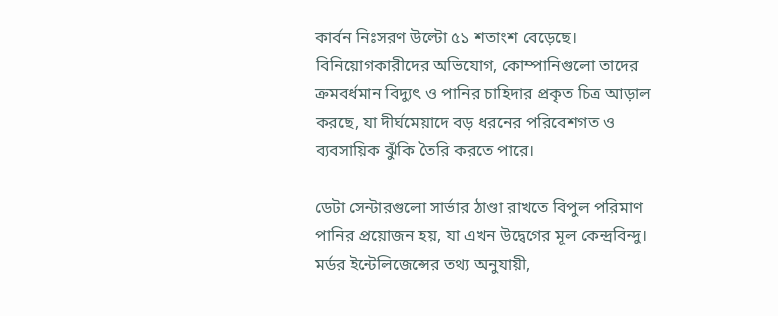কার্বন নিঃসরণ উল্টো ৫১ শতাংশ বেড়েছে। বিনিয়োগকারীদের অভিযোগ, কোম্পানিগুলো তাদের ক্রমবর্ধমান বিদ্যুৎ ও পানির চাহিদার প্রকৃত চিত্র আড়াল করছে, যা দীর্ঘমেয়াদে বড় ধরনের পরিবেশগত ও ব্যবসায়িক ঝুঁকি তৈরি করতে পারে।

ডেটা সেন্টারগুলো সার্ভার ঠাণ্ডা রাখতে বিপুল পরিমাণ পানির প্রয়োজন হয়, যা এখন উদ্বেগের মূল কেন্দ্রবিন্দু। মর্ডর ইন্টেলিজেন্সের তথ্য অনুযায়ী,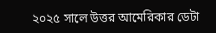২০২৫ সালে উত্তর আমেরিকার ডেটা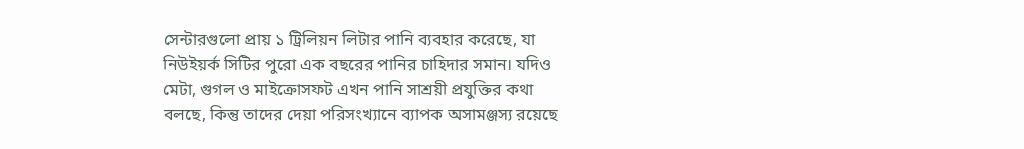সেন্টারগুলো প্রায় ১ ট্রিলিয়ন লিটার পানি ব্যবহার করেছে, যা নিউইয়র্ক সিটির পুরো এক বছরের পানির চাহিদার সমান। যদিও মেটা, গুগল ও মাইক্রোসফট এখন পানি সাশ্রয়ী প্রযুক্তির কথা বলছে, কিন্তু তাদের দেয়া পরিসংখ্যানে ব্যাপক অসামঞ্জস্য রয়েছে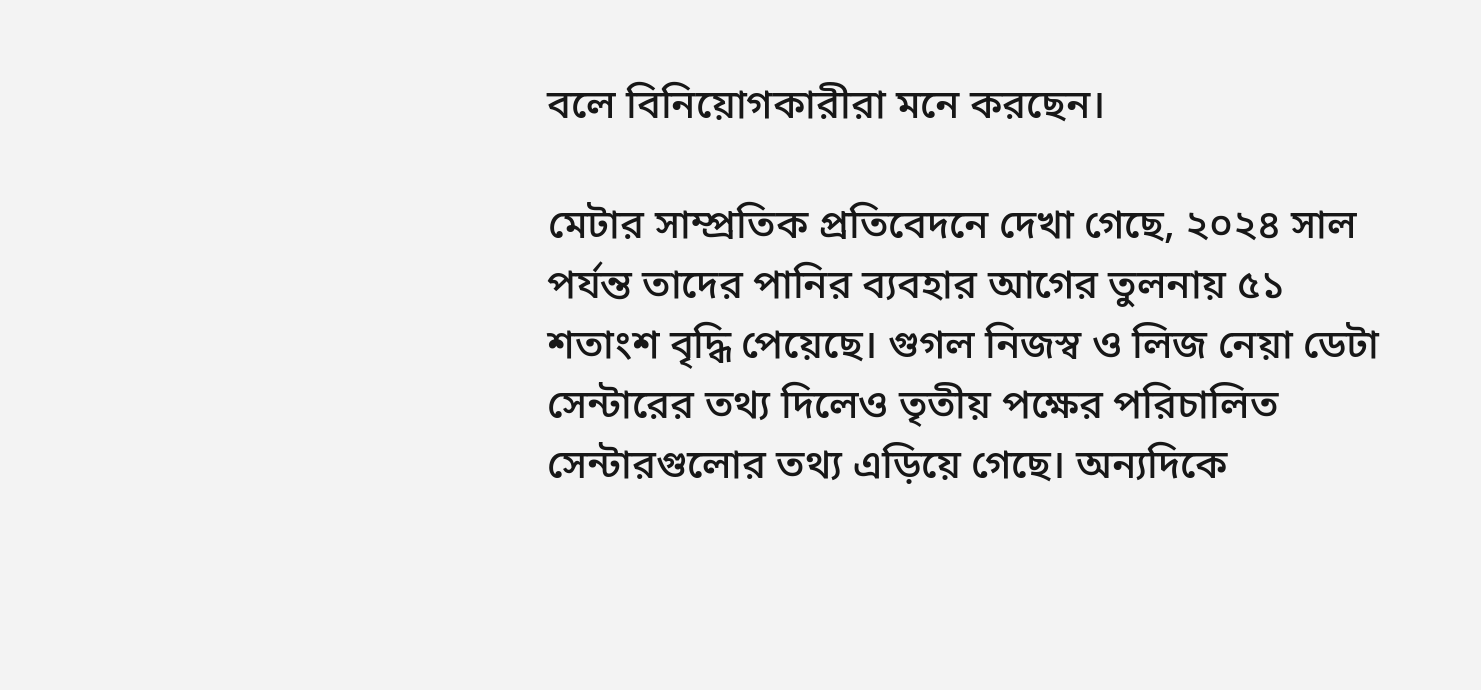বলে বিনিয়োগকারীরা মনে করছেন।

মেটার সাম্প্রতিক প্রতিবেদনে দেখা গেছে, ২০২৪ সাল পর্যন্ত তাদের পানির ব্যবহার আগের তুলনায় ৫১ শতাংশ বৃদ্ধি পেয়েছে। গুগল নিজস্ব ও লিজ নেয়া ডেটা সেন্টারের তথ্য দিলেও তৃতীয় পক্ষের পরিচালিত সেন্টারগুলোর তথ্য এড়িয়ে গেছে। অন্যদিকে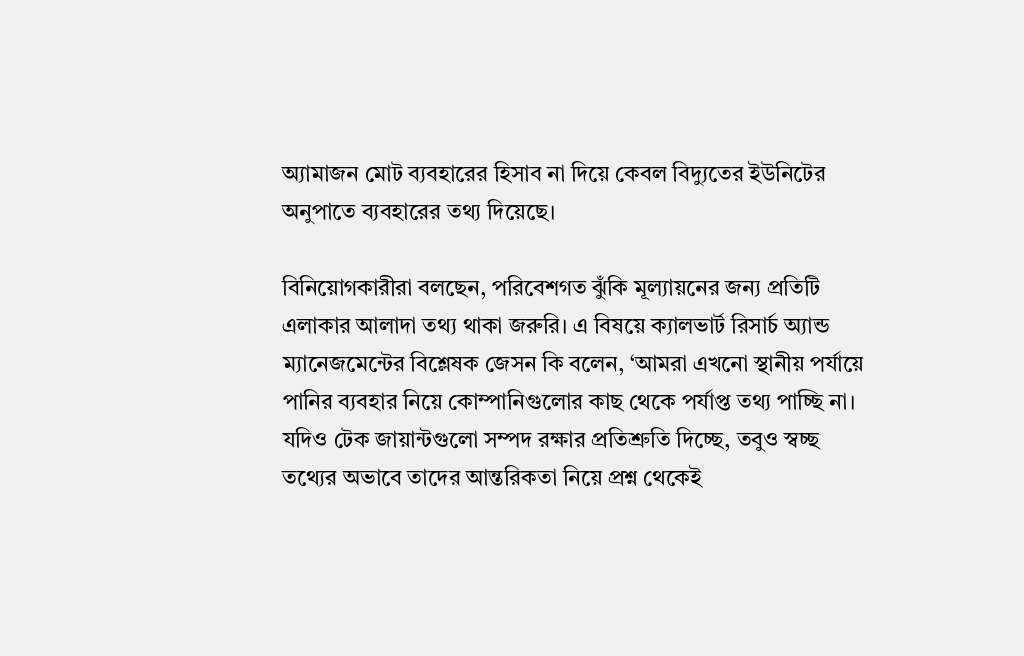অ্যামাজন মোট ব্যবহারের হিসাব না দিয়ে কেবল বিদ্যুতের ইউনিটের অনুপাতে ব্যবহারের তথ্য দিয়েছে।

বিনিয়োগকারীরা বলছেন, পরিবেশগত ঝুঁকি মূল্যায়নের জন্য প্রতিটি এলাকার আলাদা তথ্য থাকা জরুরি। এ বিষয়ে ক্যালভার্ট রিসার্চ অ্যান্ড ম্যানেজমেন্টের বিশ্লেষক জেসন কি বলেন, ‘আমরা এখনো স্থানীয় পর্যায়ে পানির ব্যবহার নিয়ে কোম্পানিগুলোর কাছ থেকে পর্যাপ্ত তথ্য পাচ্ছি না। যদিও টেক জায়ান্টগুলো সম্পদ রক্ষার প্রতিশ্রুতি দিচ্ছে, তবুও স্বচ্ছ তথ্যের অভাবে তাদের আন্তরিকতা নিয়ে প্রশ্ন থেকেই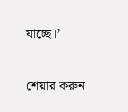যাচ্ছে।’

শেয়ার করুন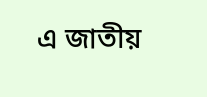এ জাতীয়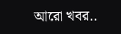আরো খবর..